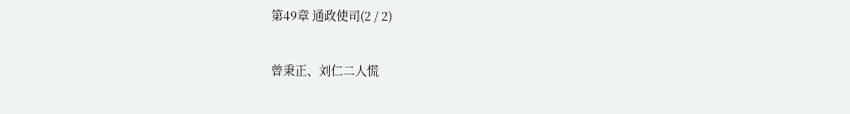第49章 通政使司(2 / 2)

曾秉正、刘仁二人慌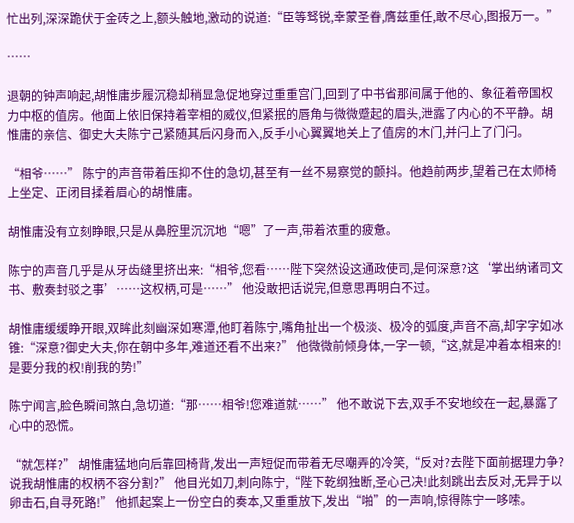忙出列,深深跪伏于金砖之上,额头触地,激动的说道:“臣等驽锐,幸蒙圣眷,膺兹重任,敢不尽心,图报万一。”

……

退朝的钟声响起,胡惟庸步履沉稳却稍显急促地穿过重重宫门,回到了中书省那间属于他的、象征着帝国权力中枢的值房。他面上依旧保持着宰相的威仪,但紧抿的唇角与微微蹙起的眉头,泄露了内心的不平静。胡惟庸的亲信、御史大夫陈宁己紧随其后闪身而入,反手小心翼翼地关上了值房的木门,并闩上了门闩。

“相爷……” 陈宁的声音带着压抑不住的急切,甚至有一丝不易察觉的颤抖。他趋前两步,望着己在太师椅上坐定、正闭目揉着眉心的胡惟庸。

胡惟庸没有立刻睁眼,只是从鼻腔里沉沉地“嗯”了一声,带着浓重的疲惫。

陈宁的声音几乎是从牙齿缝里挤出来:“相爷,您看……陛下突然设这通政使司,是何深意?这‘掌出纳诸司文书、敷奏封驳之事’……这权柄,可是……” 他没敢把话说完,但意思再明白不过。

胡惟庸缓缓睁开眼,双眸此刻幽深如寒潭,他盯着陈宁,嘴角扯出一个极淡、极冷的弧度,声音不高,却字字如冰锥:“深意?御史大夫,你在朝中多年,难道还看不出来?” 他微微前倾身体,一字一顿,“这,就是冲着本相来的!是要分我的权!削我的势!”

陈宁闻言,脸色瞬间煞白,急切道:“那……相爷!您难道就……” 他不敢说下去,双手不安地绞在一起,暴露了心中的恐慌。

“就怎样?” 胡惟庸猛地向后靠回椅背,发出一声短促而带着无尽嘲弄的冷笑,“反对?去陛下面前据理力争?说我胡惟庸的权柄不容分割?” 他目光如刀,刺向陈宁,“陛下乾纲独断,圣心己决!此刻跳出去反对,无异于以卵击石,自寻死路!” 他抓起案上一份空白的奏本,又重重放下,发出“啪”的一声响,惊得陈宁一哆嗦。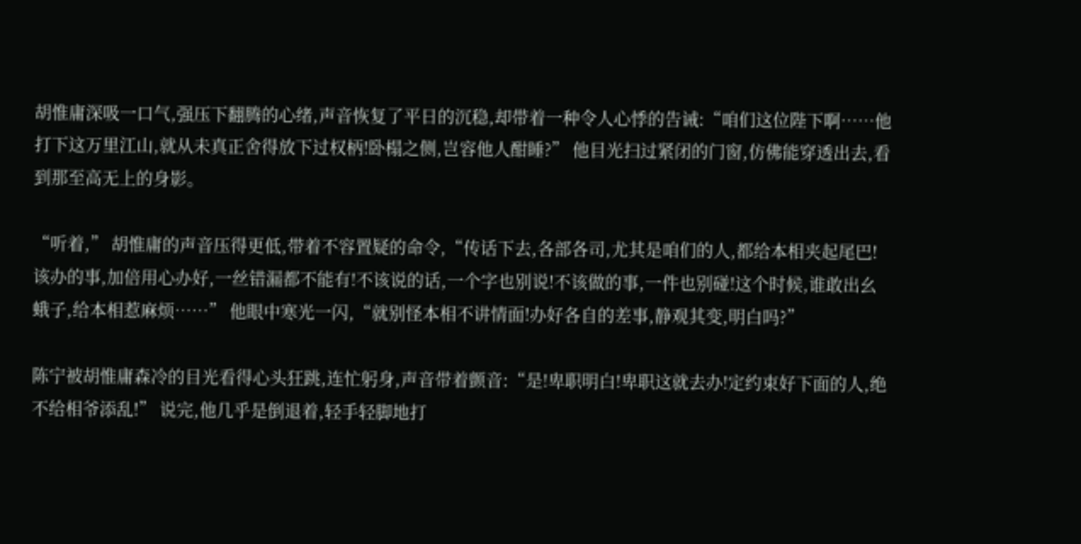胡惟庸深吸一口气,强压下翻腾的心绪,声音恢复了平日的沉稳,却带着一种令人心悸的告诫:“咱们这位陛下啊……他打下这万里江山,就从未真正舍得放下过权柄!卧榻之侧,岂容他人酣睡?” 他目光扫过紧闭的门窗,仿佛能穿透出去,看到那至高无上的身影。

“听着,” 胡惟庸的声音压得更低,带着不容置疑的命令,“传话下去,各部各司,尤其是咱们的人,都给本相夹起尾巴!该办的事,加倍用心办好,一丝错漏都不能有!不该说的话,一个字也别说!不该做的事,一件也别碰!这个时候,谁敢出幺蛾子,给本相惹麻烦……” 他眼中寒光一闪,“就别怪本相不讲情面!办好各自的差事,静观其变,明白吗?”

陈宁被胡惟庸森冷的目光看得心头狂跳,连忙躬身,声音带着颤音:“是!卑职明白!卑职这就去办!定约束好下面的人,绝不给相爷添乱!” 说完,他几乎是倒退着,轻手轻脚地打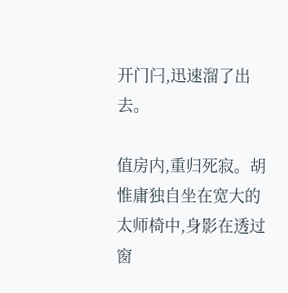开门闩,迅速溜了出去。

值房内,重归死寂。胡惟庸独自坐在宽大的太师椅中,身影在透过窗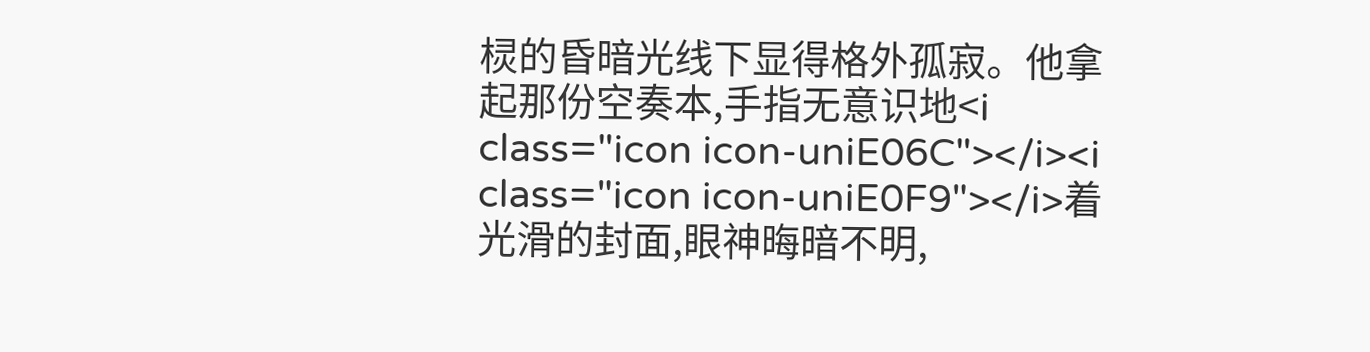棂的昏暗光线下显得格外孤寂。他拿起那份空奏本,手指无意识地<i class="icon icon-uniE06C"></i><i class="icon icon-uniE0F9"></i>着光滑的封面,眼神晦暗不明,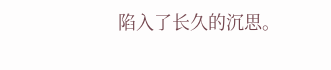陷入了长久的沉思。